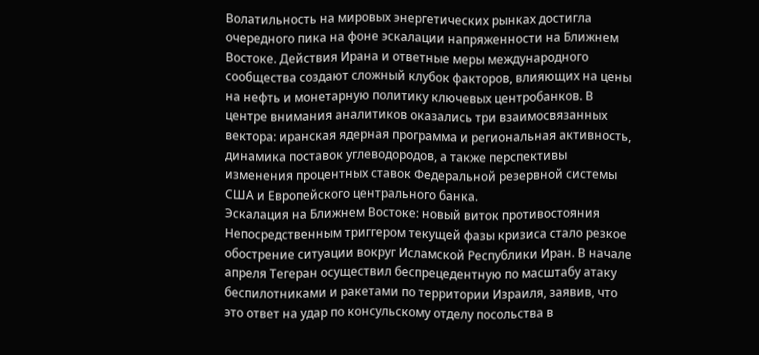Волатильность на мировых энергетических рынках достигла очередного пика на фоне эскалации напряженности на Ближнем Востоке. Действия Ирана и ответные меры международного сообщества создают сложный клубок факторов, влияющих на цены на нефть и монетарную политику ключевых центробанков. В центре внимания аналитиков оказались три взаимосвязанных вектора: иранская ядерная программа и региональная активность, динамика поставок углеводородов, а также перспективы изменения процентных ставок Федеральной резервной системы США и Европейского центрального банка.
Эскалация на Ближнем Востоке: новый виток противостояния
Непосредственным триггером текущей фазы кризиса стало резкое обострение ситуации вокруг Исламской Республики Иран. В начале апреля Тегеран осуществил беспрецедентную по масштабу атаку беспилотниками и ракетами по территории Израиля, заявив, что это ответ на удар по консульскому отделу посольства в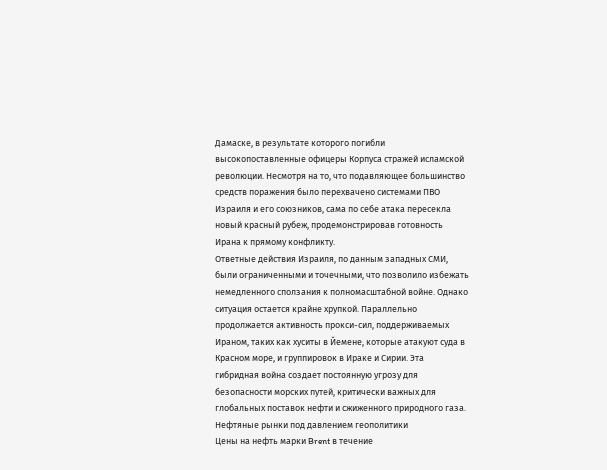Дамаске, в результате которого погибли высокопоставленные офицеры Корпуса стражей исламской революции. Несмотря на то, что подавляющее большинство средств поражения было перехвачено системами ПВО Израиля и его союзников, сама по себе атака пересекла новый красный рубеж, продемонстрировав готовность Ирана к прямому конфликту.
Ответные действия Израиля, по данным западных СМИ, были ограниченными и точечными, что позволило избежать немедленного сползания к полномасштабной войне. Однако ситуация остается крайне хрупкой. Параллельно продолжается активность прокси-сил, поддерживаемых Ираном, таких как хуситы в Йемене, которые атакуют суда в Красном море, и группировок в Ираке и Сирии. Эта гибридная война создает постоянную угрозу для безопасности морских путей, критически важных для глобальных поставок нефти и сжиженного природного газа.
Нефтяные рынки под давлением геополитики
Цены на нефть марки Brent в течение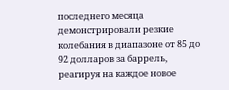последнего месяца демонстрировали резкие колебания в диапазоне от 85 до 92 долларов за баррель, реагируя на каждое новое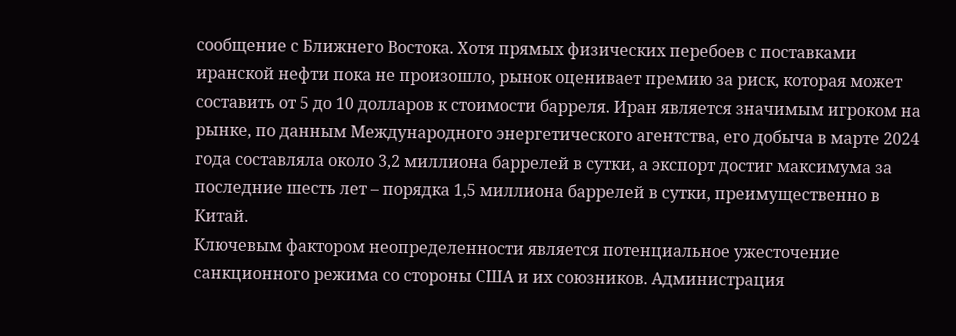сообщение с Ближнего Востока. Хотя прямых физических перебоев с поставками иранской нефти пока не произошло, рынок оценивает премию за риск, которая может составить от 5 до 10 долларов к стоимости барреля. Иран является значимым игроком на рынке, по данным Международного энергетического агентства, его добыча в марте 2024 года составляла около 3,2 миллиона баррелей в сутки, а экспорт достиг максимума за последние шесть лет – порядка 1,5 миллиона баррелей в сутки, преимущественно в Китай.
Ключевым фактором неопределенности является потенциальное ужесточение санкционного режима со стороны США и их союзников. Администрация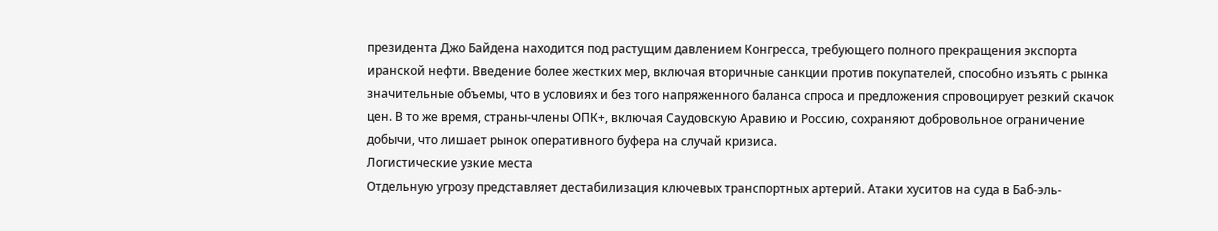президента Джо Байдена находится под растущим давлением Конгресса, требующего полного прекращения экспорта иранской нефти. Введение более жестких мер, включая вторичные санкции против покупателей, способно изъять с рынка значительные объемы, что в условиях и без того напряженного баланса спроса и предложения спровоцирует резкий скачок цен. В то же время, страны-члены ОПК+, включая Саудовскую Аравию и Россию, сохраняют добровольное ограничение добычи, что лишает рынок оперативного буфера на случай кризиса.
Логистические узкие места
Отдельную угрозу представляет дестабилизация ключевых транспортных артерий. Атаки хуситов на суда в Баб-эль-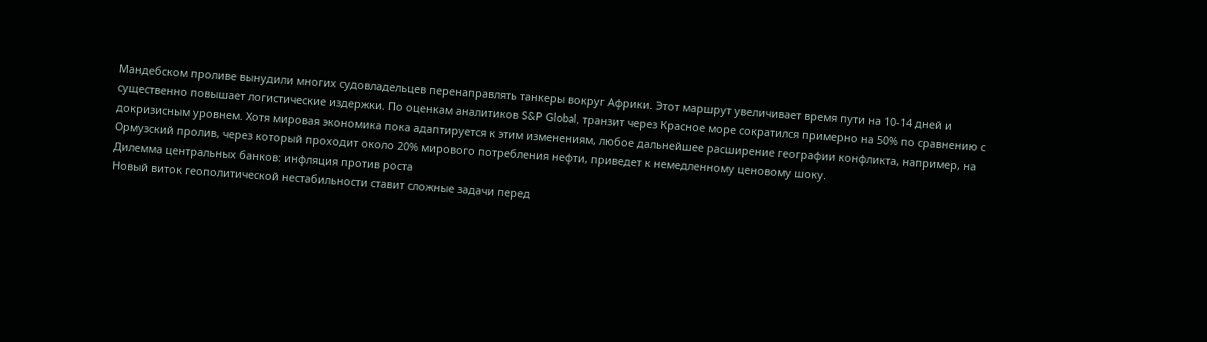Мандебском проливе вынудили многих судовладельцев перенаправлять танкеры вокруг Африки. Этот маршрут увеличивает время пути на 10-14 дней и существенно повышает логистические издержки. По оценкам аналитиков S&P Global, транзит через Красное море сократился примерно на 50% по сравнению с докризисным уровнем. Хотя мировая экономика пока адаптируется к этим изменениям, любое дальнейшее расширение географии конфликта, например, на Ормузский пролив, через который проходит около 20% мирового потребления нефти, приведет к немедленному ценовому шоку.
Дилемма центральных банков: инфляция против роста
Новый виток геополитической нестабильности ставит сложные задачи перед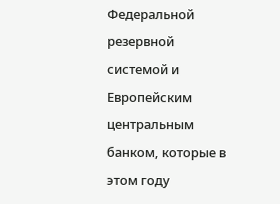Федеральной резервной системой и Европейским центральным банком, которые в этом году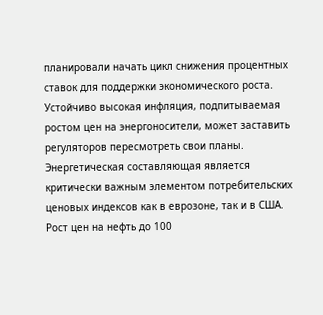планировали начать цикл снижения процентных ставок для поддержки экономического роста. Устойчиво высокая инфляция, подпитываемая ростом цен на энергоносители, может заставить регуляторов пересмотреть свои планы. Энергетическая составляющая является критически важным элементом потребительских ценовых индексов как в еврозоне, так и в США.
Рост цен на нефть до 100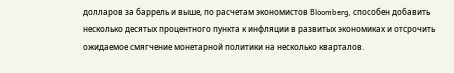долларов за баррель и выше, по расчетам экономистов Bloomberg, способен добавить несколько десятых процентного пункта к инфляции в развитых экономиках и отсрочить ожидаемое смягчение монетарной политики на несколько кварталов.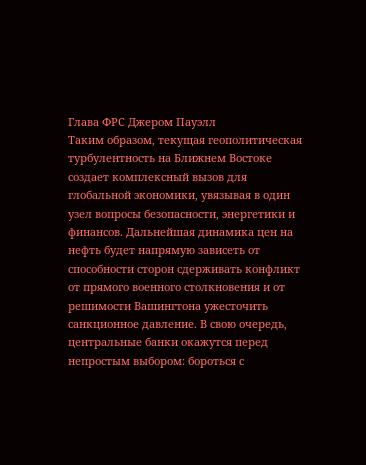Глава ФРС Джером Пауэлл
Таким образом, текущая геополитическая турбулентность на Ближнем Востоке создает комплексный вызов для глобальной экономики, увязывая в один узел вопросы безопасности, энергетики и финансов. Дальнейшая динамика цен на нефть будет напрямую зависеть от способности сторон сдерживать конфликт от прямого военного столкновения и от решимости Вашингтона ужесточить санкционное давление. В свою очередь, центральные банки окажутся перед непростым выбором: бороться с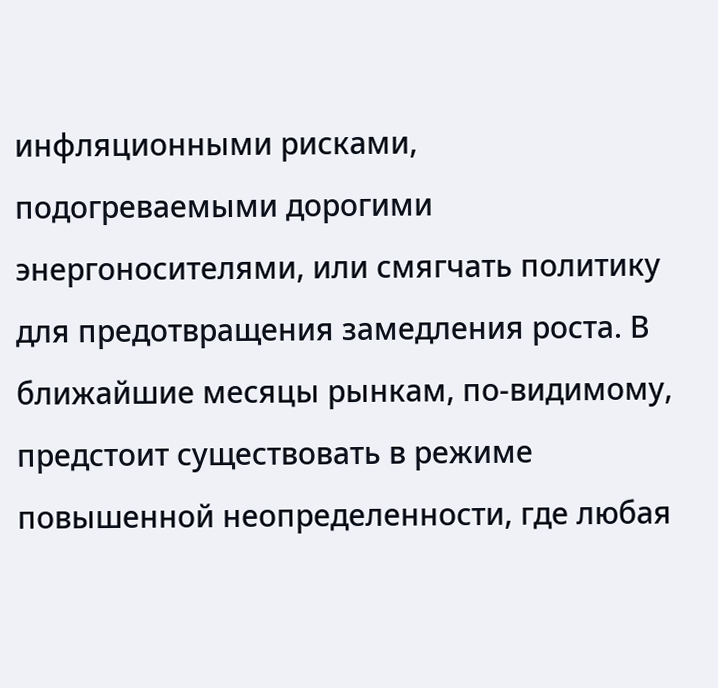инфляционными рисками, подогреваемыми дорогими энергоносителями, или смягчать политику для предотвращения замедления роста. В ближайшие месяцы рынкам, по-видимому, предстоит существовать в режиме повышенной неопределенности, где любая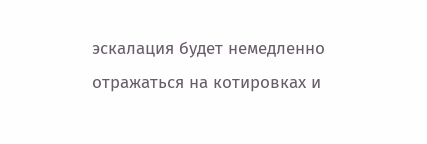эскалация будет немедленно отражаться на котировках и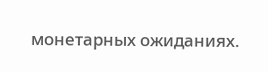монетарных ожиданиях.